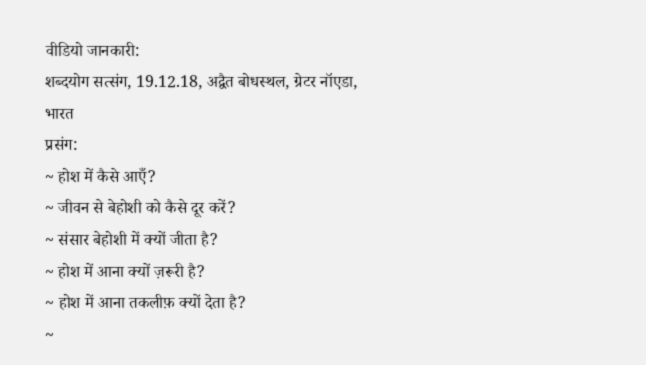वीडियो जानकारी:
शब्दयोग सत्संग, 19.12.18, अद्वैत बोधस्थल, ग्रेटर नॉएडा, भारत
प्रसंग:
~ होश में कैसे आएँ?
~ जीवन से बेहोशी को कैसे दूर करें?
~ संसार बेहोशी में क्यों जीता है?
~ होश में आना क्यों ज़रूरी है?
~ होश में आना तकलीफ़ क्यों देता है?
~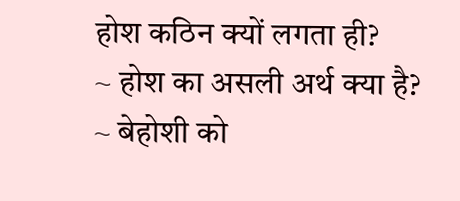होश कठिन क्यों लगता ही?
~ होश का असली अर्थ क्या है?
~ बेहोशी को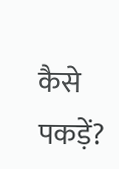कैसे पकड़ें?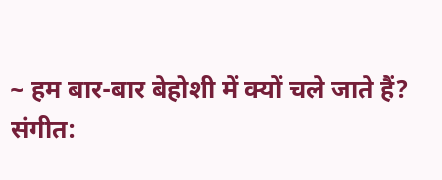~ हम बार-बार बेहोशी में क्यों चले जाते हैं?
संगीत: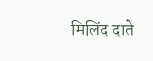मिलिंद दाते